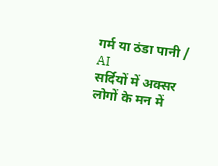गर्म या ठंडा पानी / AI
सर्दियों में अक्सर लोगों के मन में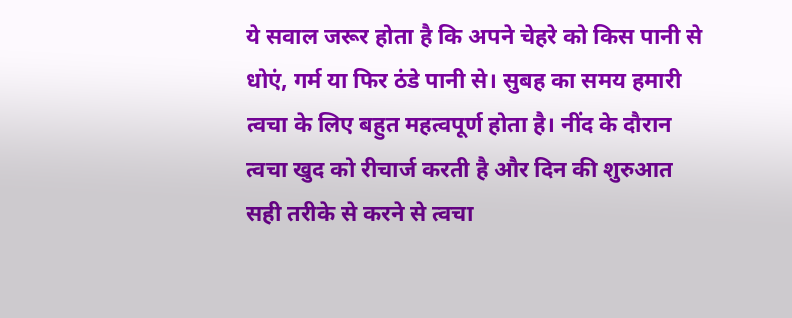ये सवाल जरूर होता है कि अपने चेहरे को किस पानी से धोएं, गर्म या फिर ठंडे पानी से। सुबह का समय हमारी त्वचा के लिए बहुत महत्वपूर्ण होता है। नींद के दौरान त्वचा खुद को रीचार्ज करती है और दिन की शुरुआत सही तरीके से करने से त्वचा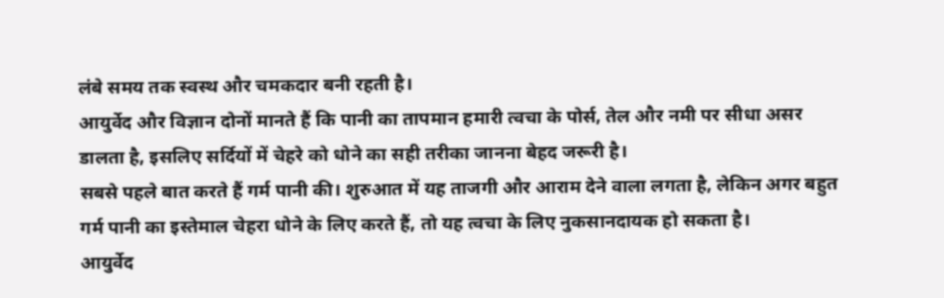लंबे समय तक स्वस्थ और चमकदार बनी रहती है।
आयुर्वेद और विज्ञान दोनों मानते हैं कि पानी का तापमान हमारी त्वचा के पोर्स, तेल और नमी पर सीधा असर डालता है, इसलिए सर्दियों में चेहरे को धोने का सही तरीका जानना बेहद जरूरी है।
सबसे पहले बात करते हैं गर्म पानी की। शुरुआत में यह ताजगी और आराम देने वाला लगता है, लेकिन अगर बहुत गर्म पानी का इस्तेमाल चेहरा धोने के लिए करते हैं, तो यह त्वचा के लिए नुकसानदायक हो सकता है।
आयुर्वेद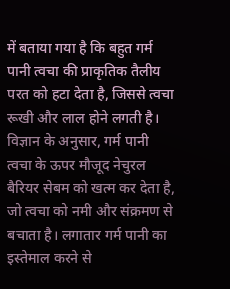में बताया गया है कि बहुत गर्म पानी त्वचा की प्राकृतिक तैलीय परत को हटा देता है, जिससे त्वचा रूखी और लाल होने लगती है। विज्ञान के अनुसार, गर्म पानी त्वचा के ऊपर मौजूद नेचुरल बैरियर सेबम को खत्म कर देता है, जो त्वचा को नमी और संक्रमण से बचाता है। लगातार गर्म पानी का इस्तेमाल करने से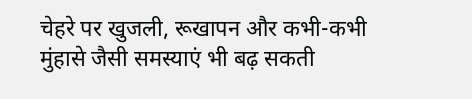चेहरे पर खुजली, रूखापन और कभी-कभी मुंहासे जैसी समस्याएं भी बढ़ सकती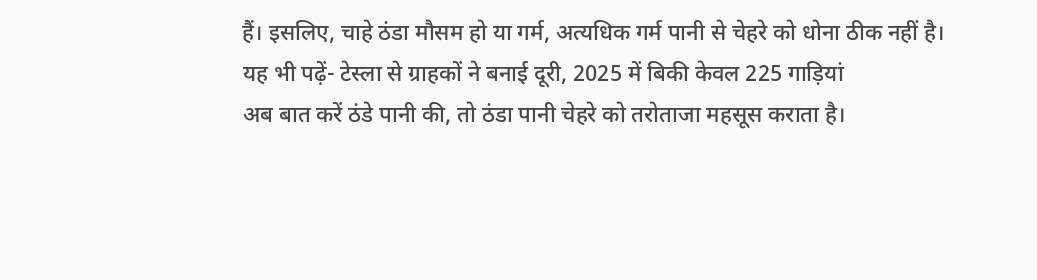हैं। इसलिए, चाहे ठंडा मौसम हो या गर्म, अत्यधिक गर्म पानी से चेहरे को धोना ठीक नहीं है।
यह भी पढ़ें- टेस्ला से ग्राहकों ने बनाई दूरी, 2025 में बिकी केवल 225 गाड़ियां
अब बात करें ठंडे पानी की, तो ठंडा पानी चेहरे को तरोताजा महसूस कराता है।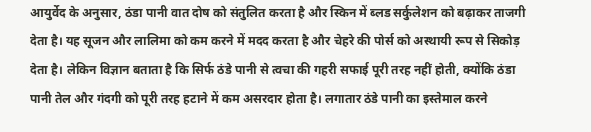आयुर्वेद के अनुसार, ठंडा पानी वात दोष को संतुलित करता है और स्किन में ब्लड सर्कुलेशन को बढ़ाकर ताजगी देता है। यह सूजन और लालिमा को कम करने में मदद करता है और चेहरे की पोर्स को अस्थायी रूप से सिकोड़ देता है। लेकिन विज्ञान बताता है कि सिर्फ ठंडे पानी से त्वचा की गहरी सफाई पूरी तरह नहीं होती, क्योंकि ठंडा पानी तेल और गंदगी को पूरी तरह हटाने में कम असरदार होता है। लगातार ठंडे पानी का इस्तेमाल करने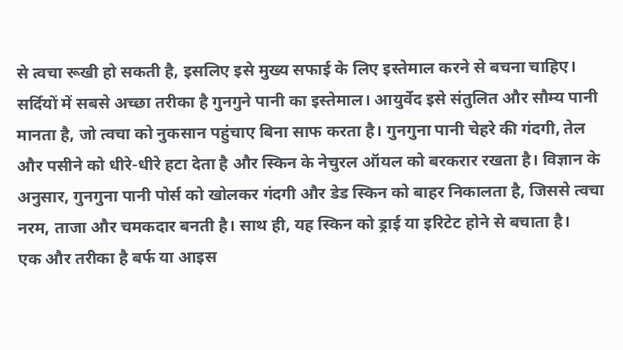से त्वचा रूखी हो सकती है, इसलिए इसे मुख्य सफाई के लिए इस्तेमाल करने से बचना चाहिए।
सर्दियों में सबसे अच्छा तरीका है गुनगुने पानी का इस्तेमाल। आयुर्वेद इसे संतुलित और सौम्य पानी मानता है, जो त्वचा को नुकसान पहुंचाए बिना साफ करता है। गुनगुना पानी चेहरे की गंदगी, तेल और पसीने को धीरे-धीरे हटा देता है और स्किन के नेचुरल ऑयल को बरकरार रखता है। विज्ञान के अनुसार, गुनगुना पानी पोर्स को खोलकर गंदगी और डेड स्किन को बाहर निकालता है, जिससे त्वचा नरम, ताजा और चमकदार बनती है। साथ ही, यह स्किन को ड्राई या इरिटेट होने से बचाता है।
एक और तरीका है बर्फ या आइस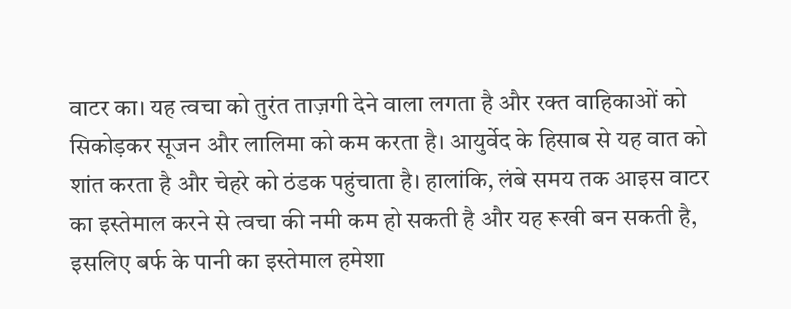वाटर का। यह त्वचा को तुरंत ताज़गी देने वाला लगता है और रक्त वाहिकाओं को सिकोड़कर सूजन और लालिमा को कम करता है। आयुर्वेद के हिसाब से यह वात को शांत करता है और चेहरे को ठंडक पहुंचाता है। हालांकि, लंबे समय तक आइस वाटर का इस्तेमाल करने से त्वचा की नमी कम हो सकती है और यह रूखी बन सकती है, इसलिए बर्फ के पानी का इस्तेमाल हमेशा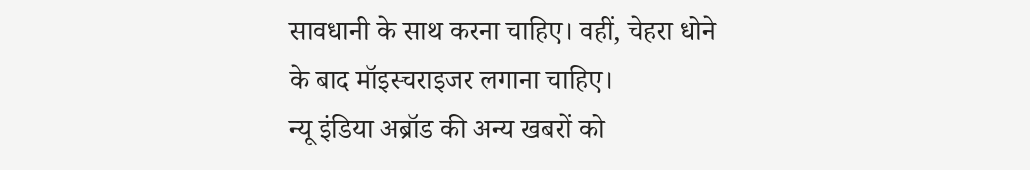सावधानी के साथ करना चाहिए। वहीं, चेहरा धोने के बाद मॉइस्चराइजर लगाना चाहिए।
न्यू इंडिया अब्रॉड की अन्य खबरों को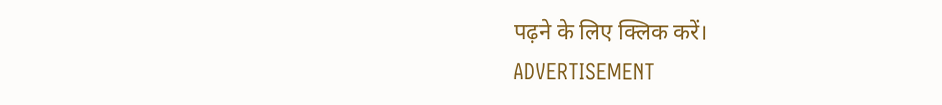पढ़ने के लिए क्लिक करें।
ADVERTISEMENT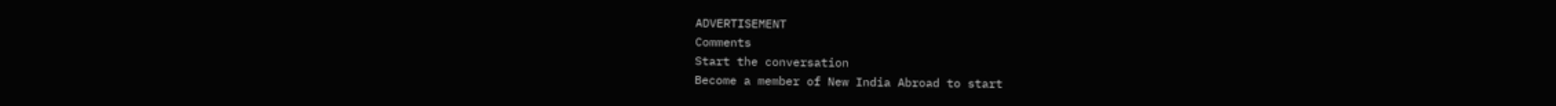ADVERTISEMENT
Comments
Start the conversation
Become a member of New India Abroad to start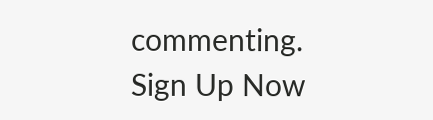commenting.
Sign Up Now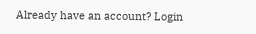Already have an account? Login